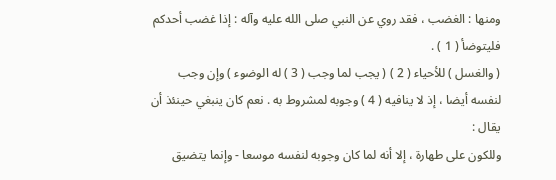ومنها : الغضب ، فقد روي عن النبي صلى الله عليه وآله : إذا غضب أحدكم فليتوضأ ( 1 ) .
( والغسل ) للأحياء ( 2 ) ( يجب لما وجب ( 3 ) له الوضوء ) وإن وجب
لنفسه أيضا ، إذ لا ينافيه ( 4 ) وجوبه لمشروط به . نعم كان ينبغي حينئذ أن يقال :
وللكون على طهارة ، إلا أنه لما كان وجوبه لنفسه موسعا - وإنما يتضيق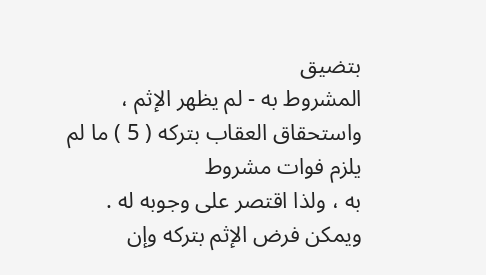بتضيق
المشروط به - لم يظهر الإثم ، واستحقاق العقاب بتركه ( 5 ) ما لم يلزم فوات مشروط
به ، ولذا اقتصر على وجوبه له .
ويمكن فرض الإثم بتركه وإن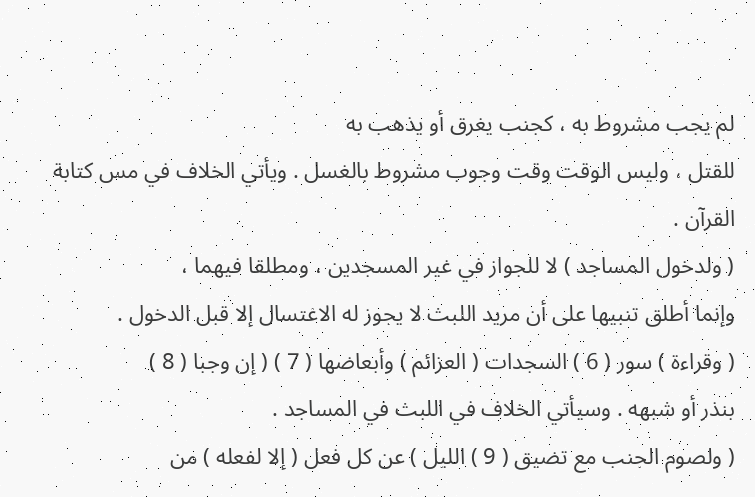لم يجب مشروط به ، كجنب يغرق أو يذهب به
للقتل ، وليس الوقت وقت وجوب مشروط بالغسل . ويأتي الخلاف في مس كتابة
القرآن .
( ولدخول المساجد ) لا للجواز في غير المسجدين ، ومطلقا فيهما ،
وإنما أطلق تنبيها على أن مريد اللبث لا يجوز له الاغتسال إلا قبل الدخول .
( وقراءة ) سور ( 6 ) السجدات ( العزائم ) وأبعاضها ( 7 ) ( إن وجبا ( 8 )
بنذر أو شبهه . وسيأتي الخلاف في اللبث في المساجد .
( ولصوم الجنب مع تضيق ( 9 ) الليل ) عن كل فعل ( إلا لفعله ) من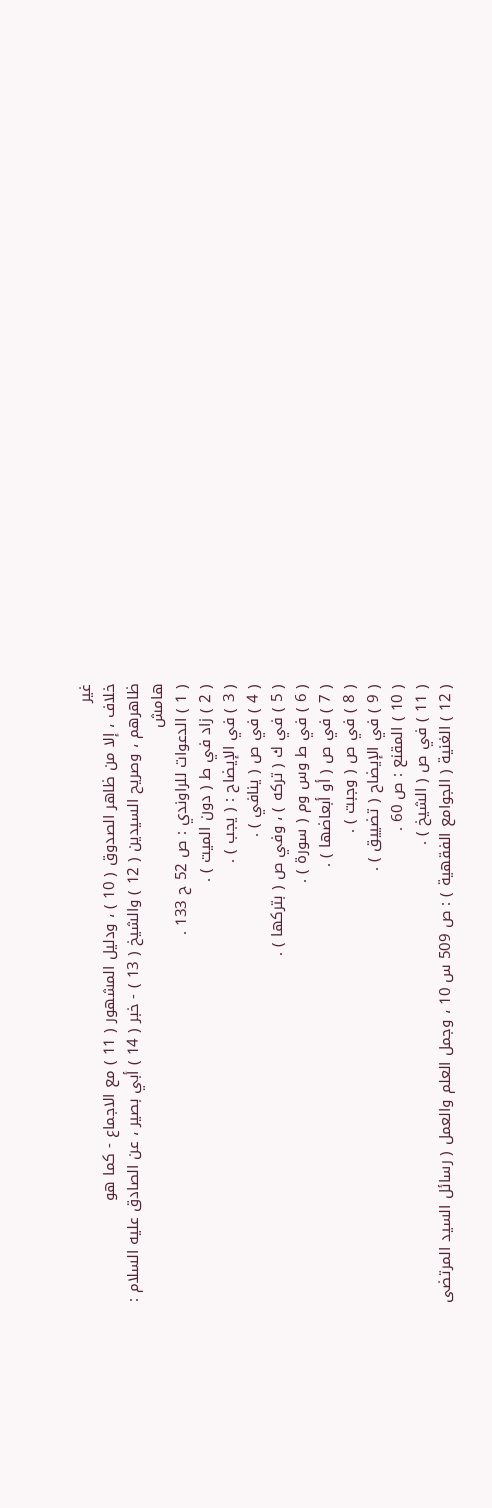غير
خلاف ، إلا من ظاهر الصدوق ( 10 ) ، ودليل المشهور ( 11 ) مع الاجماع - كما هو
ظاهرهم ، وصريح السيدين ( 12 ) والشيخ ( 13 ) - خبر ( 14 ) أبي بصير ، عن الصادق عليه السلام :
هامش
( 1 ) الدعوات للراوندي : ص 52 ح 133 .
( 2 ) زاد في ط ( دون الميت ) .
( 3 ) في الإيضاح : ( يجب ) .
( 4 ) في ص ( ينافي ) .
( 5 ) في ك ( تركه ) ، وفي ص ( بتركها ) .
( 6 ) في ط وس وم ( سورة ) .
( 7 ) في ص ( أو أبعاضها ) .
( 8 ) في ص ( وجبت ) .
( 9 ) في الإيضاح ( تضييق ) .
( 10 ) المقنع : ص 60 .
( 11 ) في ص ( الشيخ ) .
( 12 ) الغنية ( الجوامع الفقهية ) : ص 509 س 10 ، وجمل العلم والعمل ( رسائل السيد المرتضى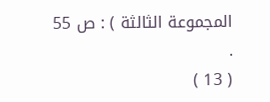المجموعة الثالثة ) : ص 55 .
( 13 )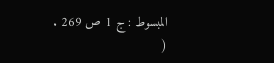المبسوط : ج 1 ص 269 .
(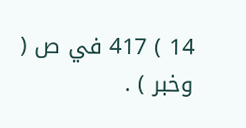14 ) 417 في ص ( وخبر ) .